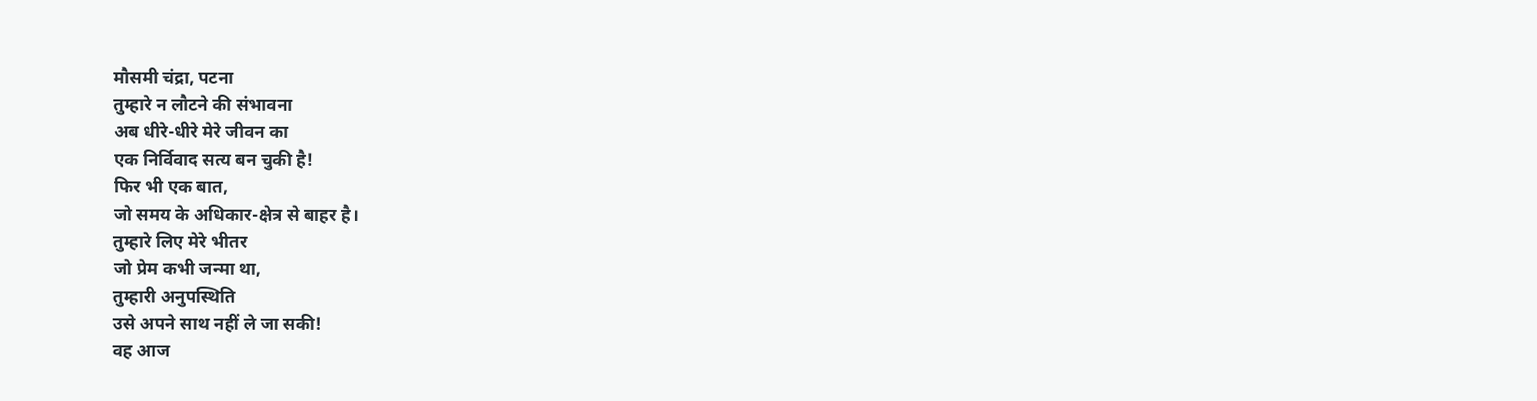मौसमी चंद्रा, पटना
तुम्हारे न लौटने की संभावना
अब धीरे-धीरे मेरे जीवन का
एक निर्विवाद सत्य बन चुकी है!
फिर भी एक बात,
जो समय के अधिकार-क्षेत्र से बाहर है।
तुम्हारे लिए मेरे भीतर
जो प्रेम कभी जन्मा था,
तुम्हारी अनुपस्थिति
उसे अपने साथ नहीं ले जा सकी!
वह आज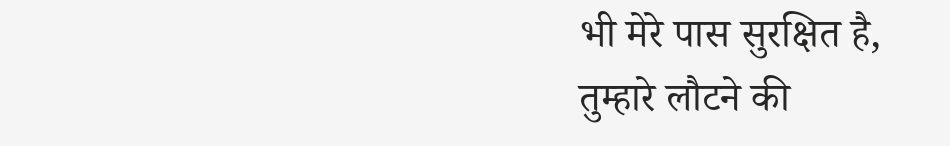भी मेरे पास सुरक्षित है,
तुम्हारे लौटने की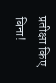प्रतीक्षा किए बिना!